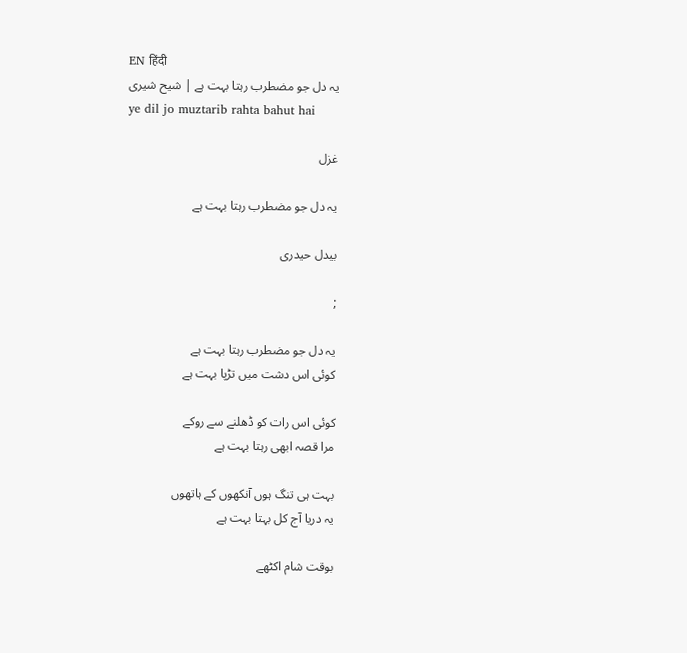EN हिंदी
یہ دل جو مضطرب رہتا بہت ہے | شیح شیری
ye dil jo muztarib rahta bahut hai

غزل

یہ دل جو مضطرب رہتا بہت ہے

بیدل حیدری

;

یہ دل جو مضطرب رہتا بہت ہے
کوئی اس دشت میں تڑپا بہت ہے

کوئی اس رات کو ڈھلنے سے روکے
مرا قصہ ابھی رہتا بہت ہے

بہت ہی تنگ ہوں آنکھوں کے ہاتھوں
یہ دریا آج کل بہتا بہت ہے

بوقت شام اکٹھے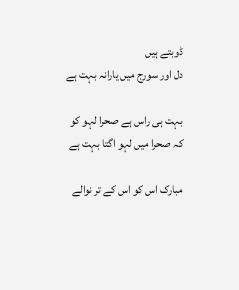ڈوبتے ہیں
دل اور سورج میں یارانہ بہت ہے

بہت ہی راس ہے صحرا لہو کو
کہ صحرا میں لہو اگتا بہت ہے

مبارک اس کو اس کے تر نوالے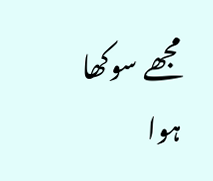مجھے سوکھا ہوا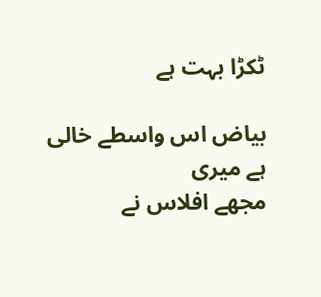ٹکڑا بہت ہے

بیاض اس واسطے خالی ہے میری
مجھے افلاس نے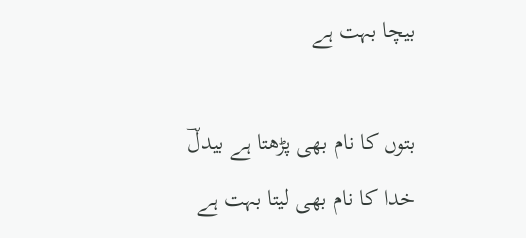بیچا بہت ہے

بتوں کا نام بھی پڑھتا ہے بیدلؔ
خدا کا نام بھی لیتا بہت ہے